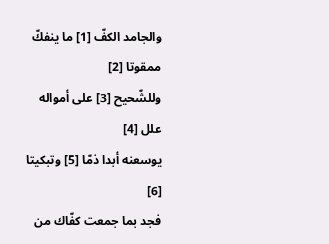والجامد الكفّ [1] ما ينفكّ ممقوتا [2]
وللشّحيح [3] على أمواله علل [4]
يوسعنه أبدا ذمّا [5] وتبكيتا [6]
فجد بما جمعت كفّاك من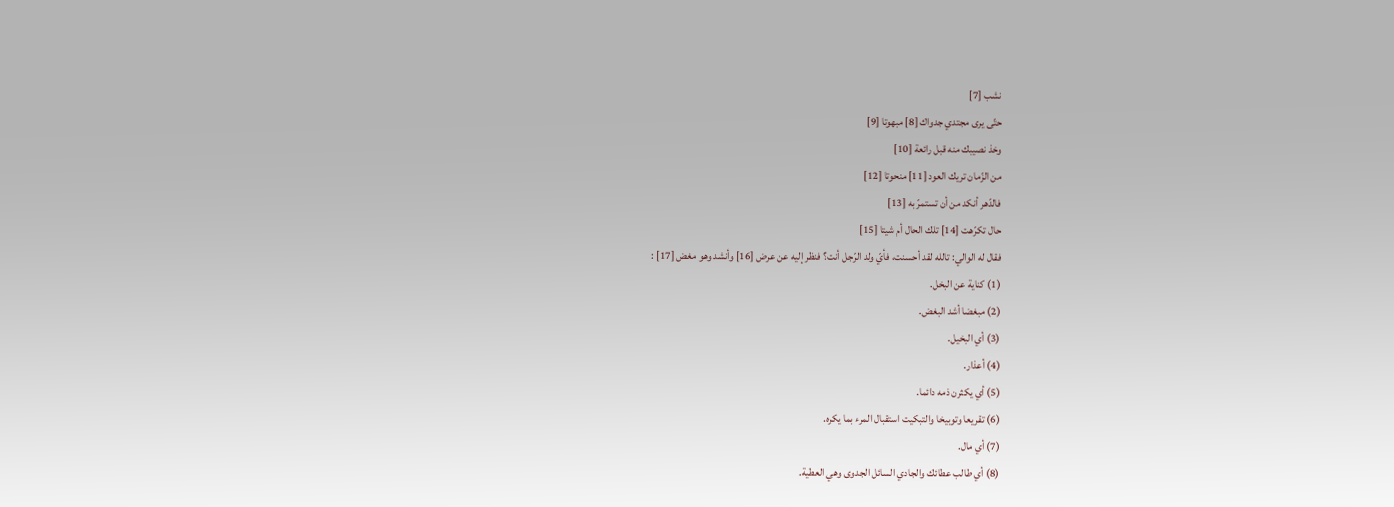نشب [7]
حتّى يرى مجتدي جدواك [8] مبهوتا [9]
وخذ نصيبك منه قبل رائعة [10]
من الزّمان تريك العود [11] منحوتا [12]
فالدّهر أنكد من أن تستمرّ به [13]
حال تكرّهت [14] تلك الحال أم شيتا [15]
فقال له الوالي: تالله لقد أحسنت، فأيّ ولد الرّجل أنت؟ فنظر إليه عن عرض [16] وأنشد وهو مغض [17] :
(1) كناية عن البخل.
(2) مبغضا أشد البغض.
(3) أي البخيل.
(4) أعذار.
(5) أي يكثرن ذمه دائما.
(6) تقريعا وتوبيخا والتبكيت استقبال المرء بما يكره.
(7) أي مال.
(8) أي طالب عطائك والجادي السائل الجدوى وهي العطية.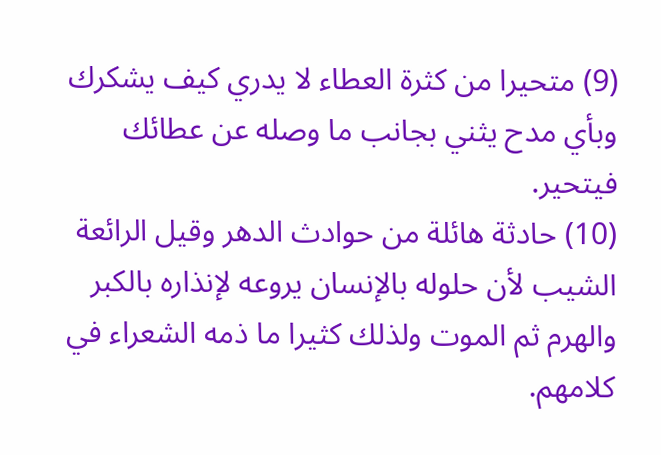(9) متحيرا من كثرة العطاء لا يدري كيف يشكرك وبأي مدح يثني بجانب ما وصله عن عطائك فيتحير.
(10) حادثة هائلة من حوادث الدهر وقيل الرائعة الشيب لأن حلوله بالإنسان يروعه لإنذاره بالكبر والهرم ثم الموت ولذلك كثيرا ما ذمه الشعراء في كلامهم.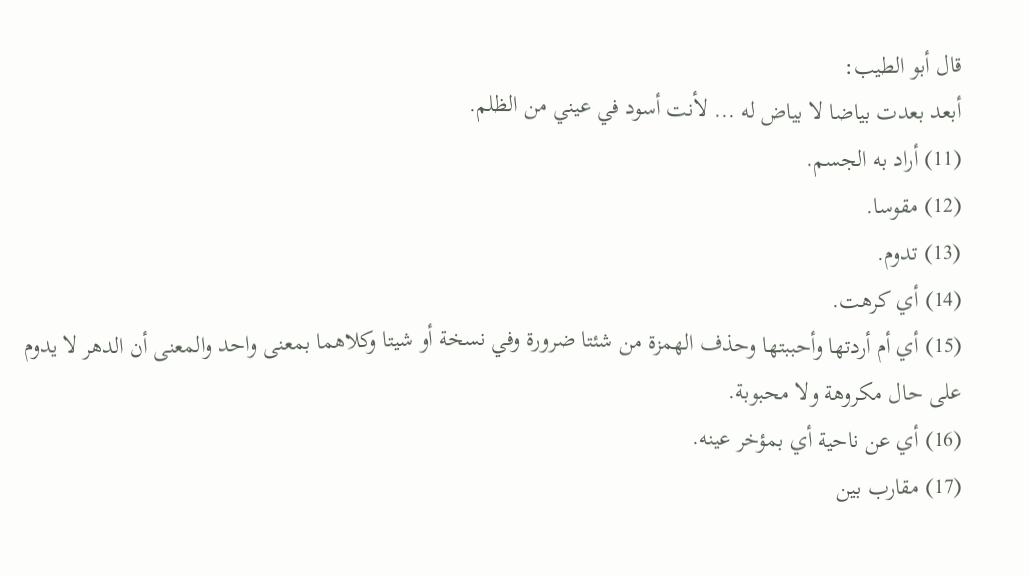قال أبو الطيب:
أبعد بعدت بياضا لا بياض له ... لأنت أسود في عيني من الظلم.
(11) أراد به الجسم.
(12) مقوسا.
(13) تدوم.
(14) أي كرهت.
(15) أي أم أردتها وأحببتها وحذف الهمزة من شئتا ضرورة وفي نسخة أو شيتا وكلاهما بمعنى واحد والمعنى أن الدهر لا يدوم على حال مكروهة ولا محبوبة.
(16) أي عن ناحية أي بمؤخر عينه.
(17) مقارب بين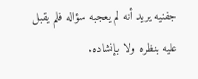جفنيه يريد أنه لم يعجبه سؤاله فلم يقبل عليه بنظره ولا بإنشاده.